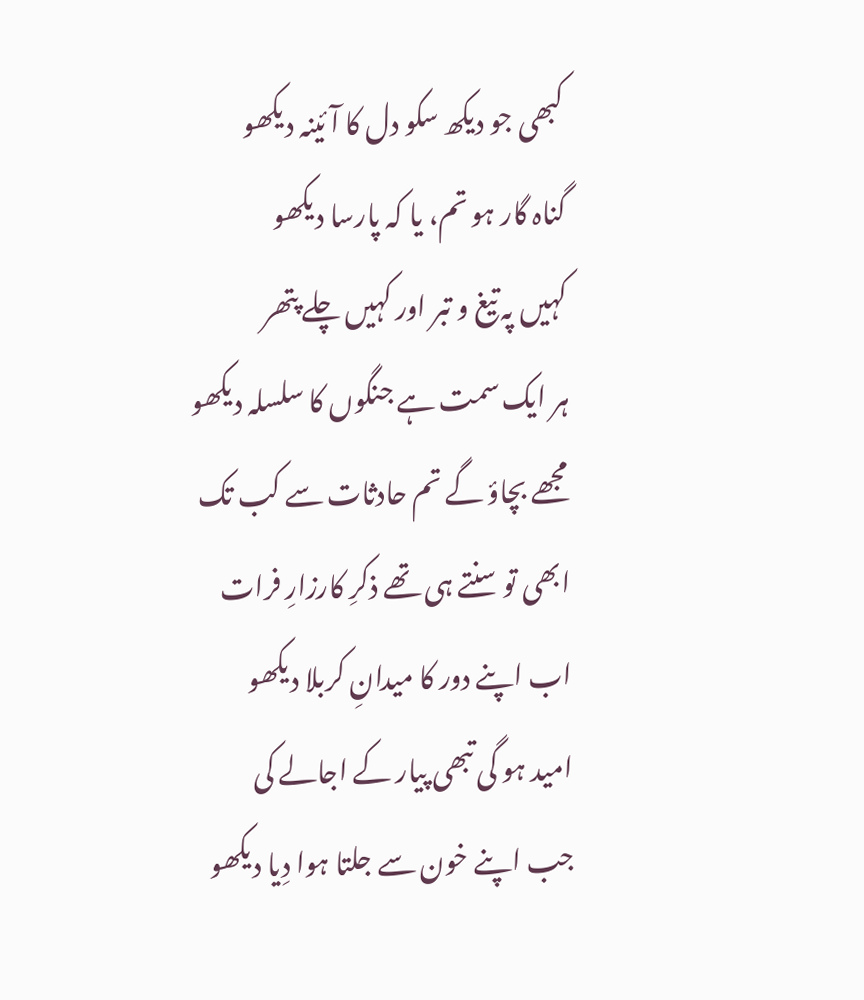کبھی جو دیکھ سکو دل کا آئینہ دیکھو
گناہ گار ہو تم، یا کہ پارسا دیکھو
کہیں پہ تیغ و تبر اور کہیں چلے پتھر
ہر ایک سمت ہے جنگوں کا سلسلہ دیکھو
مجھے بچاؤ گے تم حادثات سے کب تک
ابھی تو سنتے ہی تھے ذکرِ کارزارِ فرات
اب اپنے دور کا میدانِ کربلا دیکھو
امید ہو گی تبھی پیار کے اجالے کی
جب اپنے خون سے جلتا ہوا دِیا دیکھو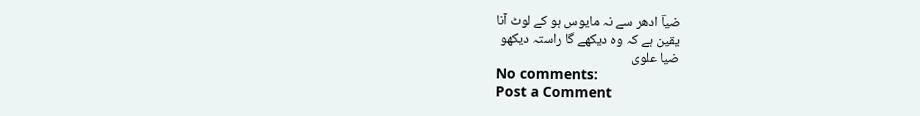ضیاؔ ادھر سے نہ مایوس ہو کے لوٹ آنا
یقین ہے کہ وہ دیکھے گا راستہ دیکھو
ضیا علوی
No comments:
Post a Comment